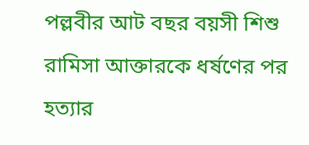পল্লবীর আট বছর বয়সী শিশু রামিসা আক্তারকে ধর্ষণের পর হত্যার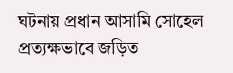ঘটনায় প্রধান আসামি সোহেল প্রত্যক্ষভাবে জড়িত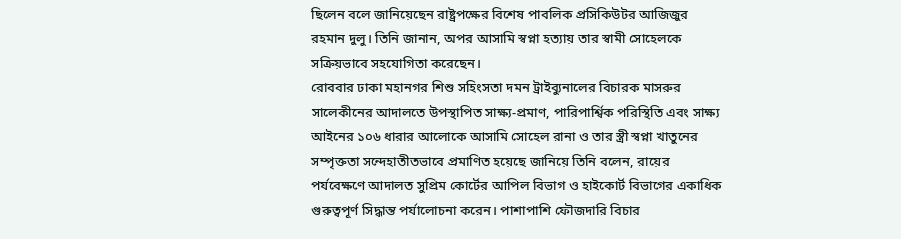ছিলেন বলে জানিয়েছেন রাষ্ট্রপক্ষের বিশেষ পাবলিক প্রসিকিউটর আজিজুর রহমান দুলু। তিনি জানান, অপর আসামি স্বপ্না হত্যায় তার স্বামী সোহেলকে সক্রিয়ভাবে সহযোগিতা করেছেন।
রোববার ঢাকা মহানগর শিশু সহিংসতা দমন ট্রাইব্যুনালের বিচারক মাসরুর সালেকীনের আদালতে উপস্থাপিত সাক্ষ্য-প্রমাণ, পারিপার্শ্বিক পরিস্থিতি এবং সাক্ষ্য আইনের ১০৬ ধারার আলোকে আসামি সোহেল রানা ও তার স্ত্রী স্বপ্না খাতুনের সম্পৃক্ততা সন্দেহাতীতভাবে প্রমাণিত হয়েছে জানিয়ে তিনি বলেন, রায়ের পর্যবেক্ষণে আদালত সুপ্রিম কোর্টের আপিল বিভাগ ও হাইকোর্ট বিভাগের একাধিক গুরুত্বপূর্ণ সিদ্ধান্ত পর্যালোচনা করেন। পাশাপাশি ফৌজদারি বিচার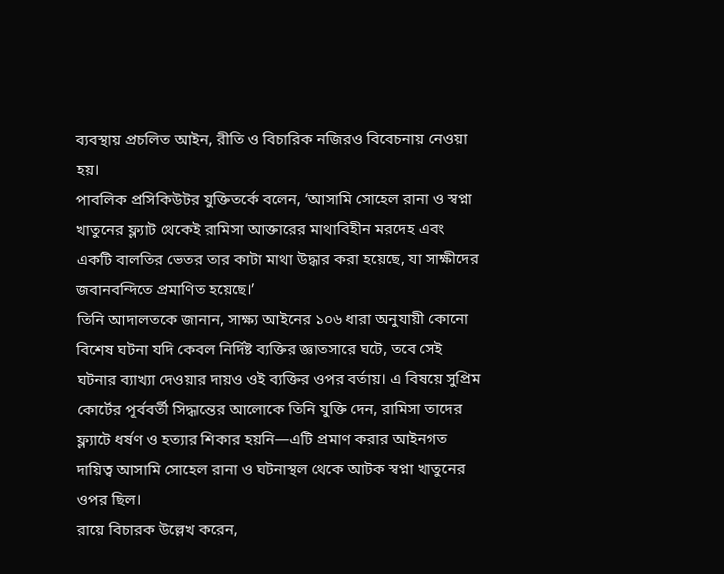ব্যবস্থায় প্রচলিত আইন, রীতি ও বিচারিক নজিরও বিবেচনায় নেওয়া হয়।
পাবলিক প্রসিকিউটর যুক্তিতর্কে বলেন, ‘আসামি সোহেল রানা ও স্বপ্না খাতুনের ফ্ল্যাট থেকেই রামিসা আক্তারের মাথাবিহীন মরদেহ এবং একটি বালতির ভেতর তার কাটা মাথা উদ্ধার করা হয়েছে, যা সাক্ষীদের জবানবন্দিতে প্রমাণিত হয়েছে।’
তিনি আদালতকে জানান, সাক্ষ্য আইনের ১০৬ ধারা অনুযায়ী কোনো বিশেষ ঘটনা যদি কেবল নির্দিষ্ট ব্যক্তির জ্ঞাতসারে ঘটে, তবে সেই ঘটনার ব্যাখ্যা দেওয়ার দায়ও ওই ব্যক্তির ওপর বর্তায়। এ বিষয়ে সুপ্রিম কোর্টের পূর্ববর্তী সিদ্ধান্তের আলোকে তিনি যুক্তি দেন, রামিসা তাদের ফ্ল্যাটে ধর্ষণ ও হত্যার শিকার হয়নি—এটি প্রমাণ করার আইনগত দায়িত্ব আসামি সোহেল রানা ও ঘটনাস্থল থেকে আটক স্বপ্না খাতুনের ওপর ছিল।
রায়ে বিচারক উল্লেখ করেন,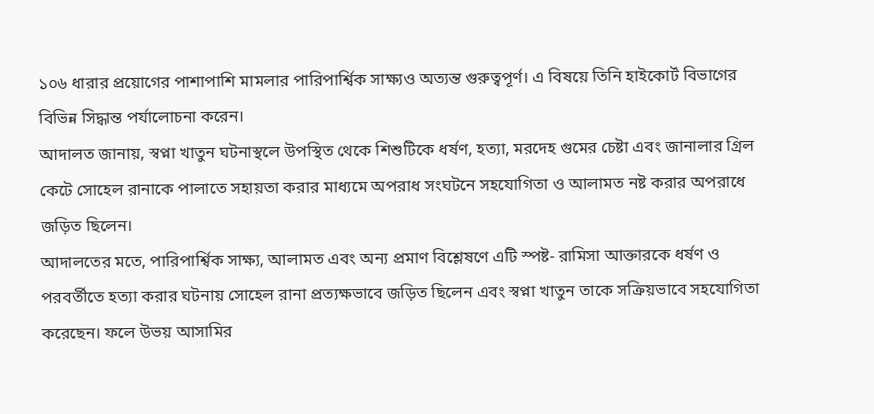১০৬ ধারার প্রয়োগের পাশাপাশি মামলার পারিপার্শ্বিক সাক্ষ্যও অত্যন্ত গুরুত্বপূর্ণ। এ বিষয়ে তিনি হাইকোর্ট বিভাগের বিভিন্ন সিদ্ধান্ত পর্যালোচনা করেন।
আদালত জানায়, স্বপ্না খাতুন ঘটনাস্থলে উপস্থিত থেকে শিশুটিকে ধর্ষণ, হত্যা, মরদেহ গুমের চেষ্টা এবং জানালার গ্রিল কেটে সোহেল রানাকে পালাতে সহায়তা করার মাধ্যমে অপরাধ সংঘটনে সহযোগিতা ও আলামত নষ্ট করার অপরাধে জড়িত ছিলেন।
আদালতের মতে, পারিপার্শ্বিক সাক্ষ্য, আলামত এবং অন্য প্রমাণ বিশ্লেষণে এটি স্পষ্ট- রামিসা আক্তারকে ধর্ষণ ও পরবর্তীতে হত্যা করার ঘটনায় সোহেল রানা প্রত্যক্ষভাবে জড়িত ছিলেন এবং স্বপ্না খাতুন তাকে সক্রিয়ভাবে সহযোগিতা করেছেন। ফলে উভয় আসামির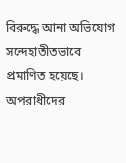বিরুদ্ধে আনা অভিযোগ সন্দেহাতীতভাবে প্রমাণিত হয়েছে।
অপরাধীদের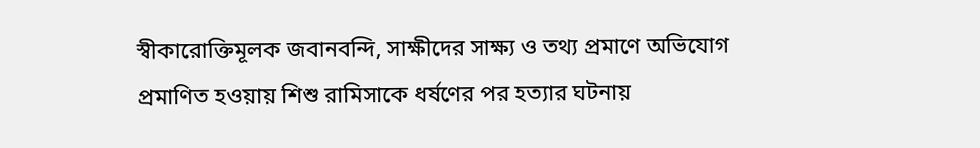স্বীকারোক্তিমূলক জবানবন্দি, সাক্ষীদের সাক্ষ্য ও তথ্য প্রমাণে অভিযোগ প্রমাণিত হওয়ায় শিশু রামিসাকে ধর্ষণের পর হত্যার ঘটনায়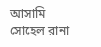আসামি সোহেল রানা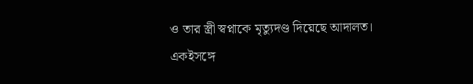ও তার স্ত্রী স্বপ্নাকে মৃত্যুদণ্ড দিয়েছে আদালত। একইসঙ্গে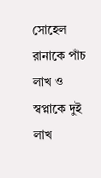সোহেল রানাকে পাঁচ লাখ ও স্বপ্নাকে দুই লাখ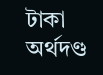টাকা অর্থদণ্ড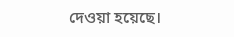দেওয়া হয়েছে।